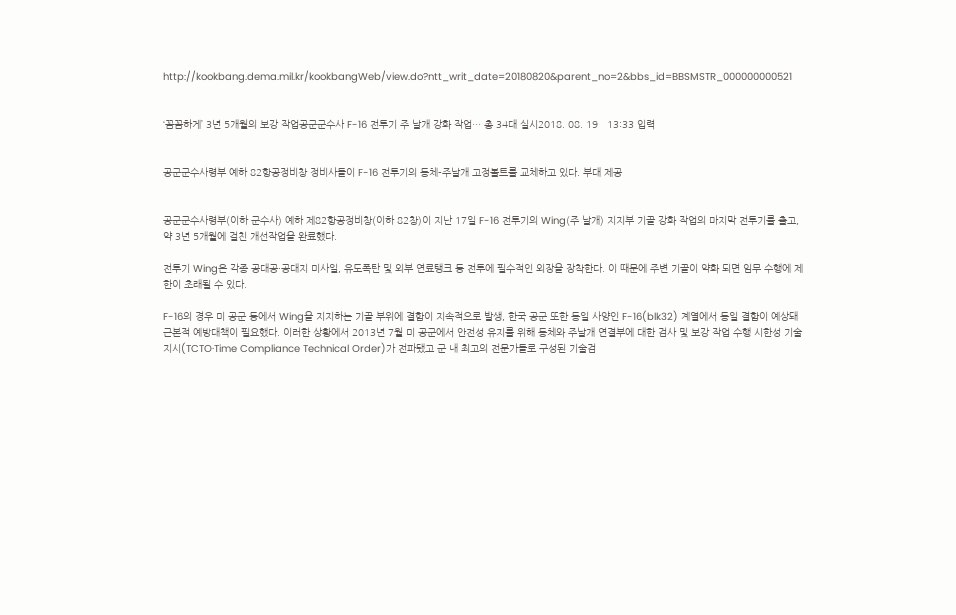http://kookbang.dema.mil.kr/kookbangWeb/view.do?ntt_writ_date=20180820&parent_no=2&bbs_id=BBSMSTR_000000000521


‘꼼꼼하게’ 3년 5개월의 보강 작업공군군수사 F-16 전투기 주 날개 강화 작업… 총 34대 실시2018. 08. 19   13:33 입력


공군군수사령부 예하 82항공정비창 정비사들이 F-16 전투기의 동체-주날개 고정볼트를 교체하고 있다. 부대 제공


공군군수사령부(이하 군수사) 예하 제82항공정비창(이하 82창)이 지난 17일 F-16 전투기의 Wing(주 날개) 지지부 기골 강화 작업의 마지막 전투기를 출고, 약 3년 5개월에 걸친 개선작업을 완료했다.

전투기 Wing은 각종 공대공·공대지 미사일, 유도폭탄 및 외부 연료탱크 등 전투에 필수적인 외장을 장착한다. 이 때문에 주변 기골이 약화 되면 임무 수행에 제한이 초래될 수 있다.

F-16의 경우 미 공군 등에서 Wing을 지지하는 기골 부위에 결함이 지속적으로 발생, 한국 공군 또한 동일 사양인 F-16(blk32) 계열에서 동일 결함이 예상돼 근본적 예방대책이 필요했다. 이러한 상황에서 2013년 7월 미 공군에서 안전성 유지를 위해 동체와 주날개 연결부에 대한 검사 및 보강 작업 수행 시한성 기술지시(TCTO·Time Compliance Technical Order)가 전파됐고 군 내 최고의 전문가들로 구성된 기술검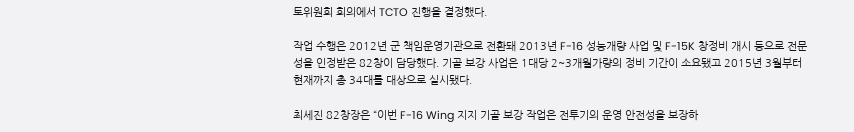토위원회 회의에서 TCTO 진행을 결정했다.

작업 수행은 2012년 군 책임운영기관으로 전환돼 2013년 F-16 성능개량 사업 및 F-15K 창정비 개시 등으로 전문성을 인정받은 82창이 담당했다. 기골 보강 사업은 1대당 2~3개월가량의 정비 기간이 소요됐고 2015년 3월부터 현재까지 총 34대를 대상으로 실시됐다.

최세진 82창장은 “이번 F-16 Wing 지지 기골 보강 작업은 전투기의 운영 안전성을 보장하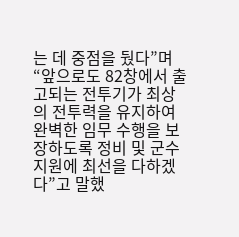는 데 중점을 뒀다”며 “앞으로도 82창에서 출고되는 전투기가 최상의 전투력을 유지하여 완벽한 임무 수행을 보장하도록 정비 및 군수지원에 최선을 다하겠다”고 말했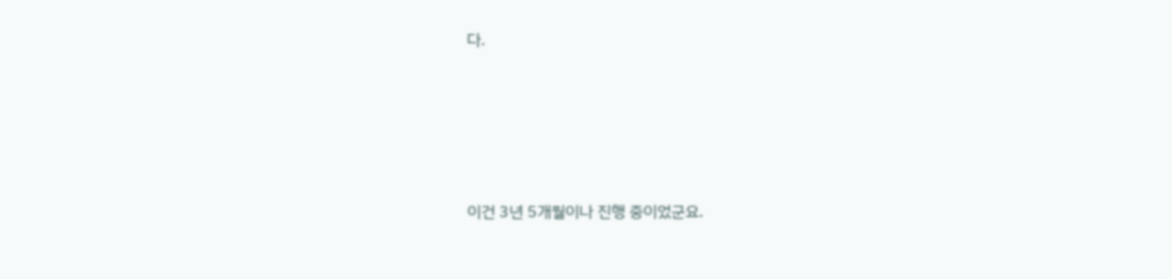다.





이건 3년 5개월이나 진행 중이었군요.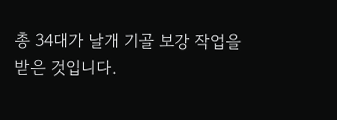총 34대가 날개 기골 보강 작업을 받은 것입니다.